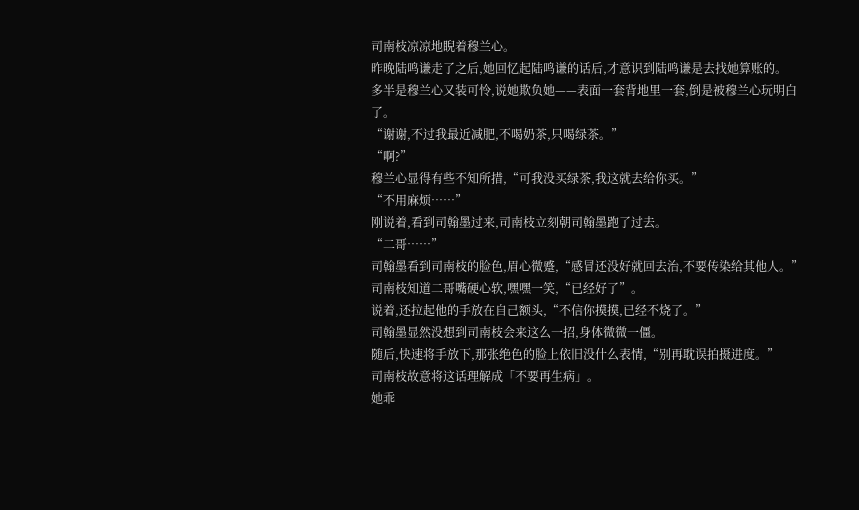司南枝凉凉地睨着穆兰心。
昨晚陆鸣谦走了之后,她回忆起陆鸣谦的话后,才意识到陆鸣谦是去找她算账的。
多半是穆兰心又装可怜,说她欺负她——表面一套背地里一套,倒是被穆兰心玩明白了。
“谢谢,不过我最近减肥,不喝奶茶,只喝绿茶。”
“啊?”
穆兰心显得有些不知所措,“可我没买绿茶,我这就去给你买。”
“不用麻烦……”
刚说着,看到司翰墨过来,司南枝立刻朝司翰墨跑了过去。
“二哥……”
司翰墨看到司南枝的脸色,眉心微蹙,“感冒还没好就回去治,不要传染给其他人。”
司南枝知道二哥嘴硬心软,嘿嘿一笑,“已经好了”。
说着,还拉起他的手放在自己额头,“不信你摸摸,已经不烧了。”
司翰墨显然没想到司南枝会来这么一招,身体微微一僵。
随后,快速将手放下,那张绝色的脸上依旧没什么表情,“别再耽误拍摄进度。”
司南枝故意将这话理解成「不要再生病」。
她乖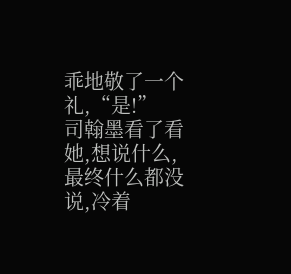乖地敬了一个礼,“是!”
司翰墨看了看她,想说什么,最终什么都没说,冷着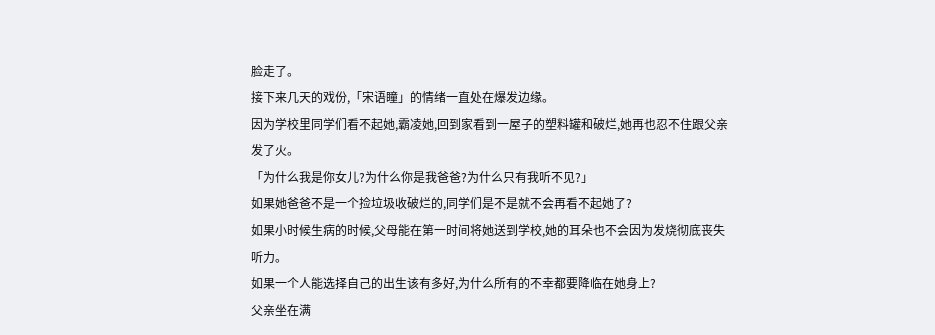脸走了。
接下来几天的戏份,「宋语瞳」的情绪一直处在爆发边缘。
因为学校里同学们看不起她,霸凌她,回到家看到一屋子的塑料罐和破烂,她再也忍不住跟父亲发了火。
「为什么我是你女儿?为什么你是我爸爸?为什么只有我听不见?」
如果她爸爸不是一个捡垃圾收破烂的,同学们是不是就不会再看不起她了?
如果小时候生病的时候,父母能在第一时间将她送到学校,她的耳朵也不会因为发烧彻底丧失听力。
如果一个人能选择自己的出生该有多好,为什么所有的不幸都要降临在她身上?
父亲坐在满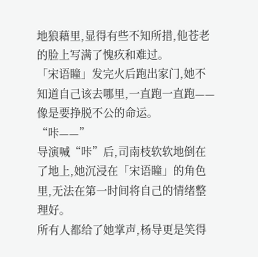地狼藉里,显得有些不知所措,他苍老的脸上写满了愧疚和难过。
「宋语瞳」发完火后跑出家门,她不知道自己该去哪里,一直跑一直跑——像是要挣脱不公的命运。
“咔——”
导演喊“咔”后,司南枝软软地倒在了地上,她沉浸在「宋语瞳」的角色里,无法在第一时间将自己的情绪整理好。
所有人都给了她掌声,杨导更是笑得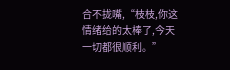合不拢嘴,“枝枝,你这情绪给的太棒了,今天一切都很顺利。”